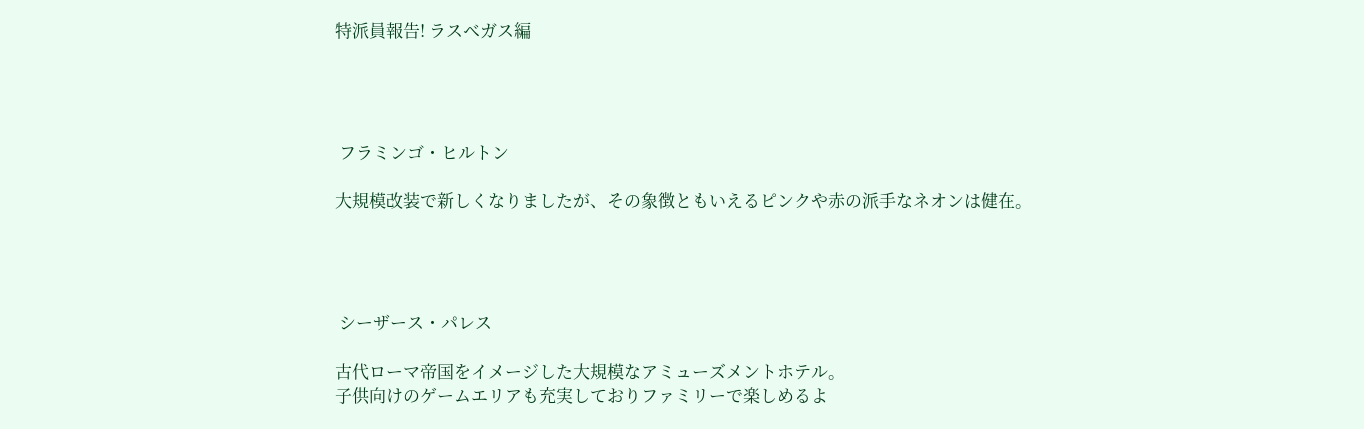特派員報告! ラスベガス編




 フラミンゴ・ヒルトン

大規模改装で新しくなりましたが、その象徴ともいえるピンクや赤の派手なネオンは健在。




 シーザース・パレス

古代ローマ帝国をイメージした大規模なアミューズメントホテル。
子供向けのゲームエリアも充実しておりファミリーで楽しめるよ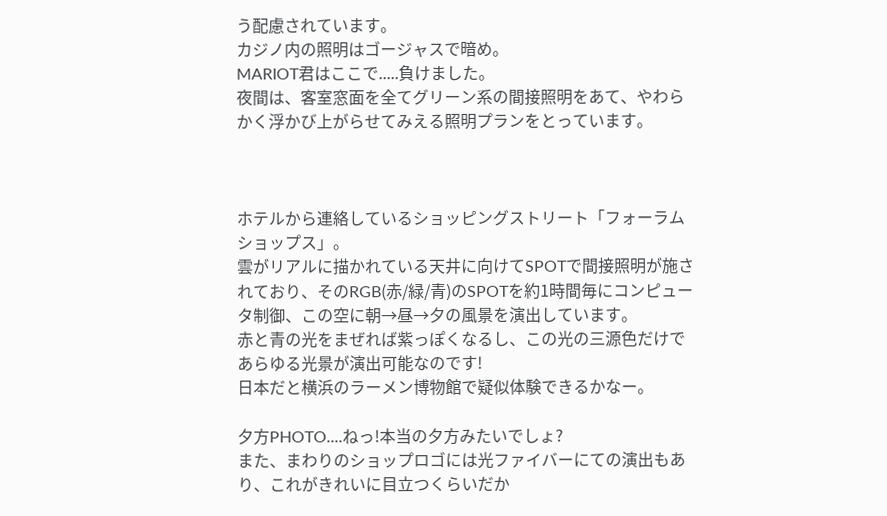う配慮されています。
カジノ内の照明はゴージャスで暗め。
MARIOT君はここで.....負けました。
夜間は、客室窓面を全てグリーン系の間接照明をあて、やわらかく浮かび上がらせてみえる照明プランをとっています。



ホテルから連絡しているショッピングストリート「フォーラムショップス」。
雲がリアルに描かれている天井に向けてSPOTで間接照明が施されており、そのRGB(赤/緑/青)のSPOTを約1時間毎にコンピュータ制御、この空に朝→昼→夕の風景を演出しています。
赤と青の光をまぜれば紫っぽくなるし、この光の三源色だけであらゆる光景が演出可能なのです!
日本だと横浜のラーメン博物館で疑似体験できるかなー。

夕方PHOTO....ねっ!本当の夕方みたいでしょ?
また、まわりのショップロゴには光ファイバーにての演出もあり、これがきれいに目立つくらいだか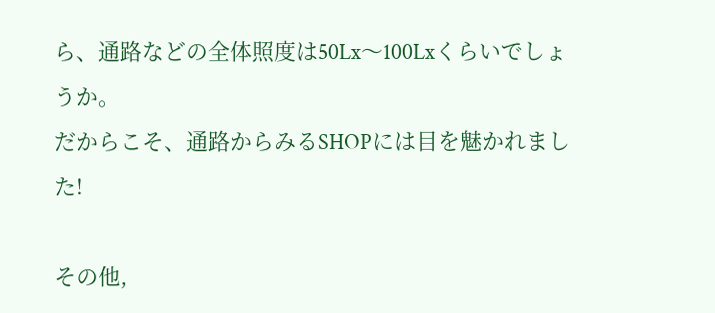ら、通路などの全体照度は50Lx〜100Lxくらいでしょうか。
だからこそ、通路からみるSHOPには目を魅かれました!

その他,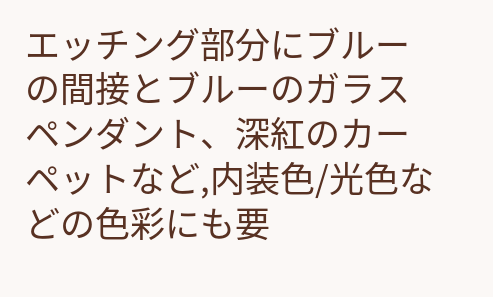エッチング部分にブルーの間接とブルーのガラスペンダント、深紅のカーペットなど,内装色/光色などの色彩にも要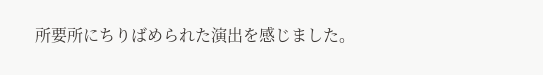所要所にちりばめられた演出を感じました。